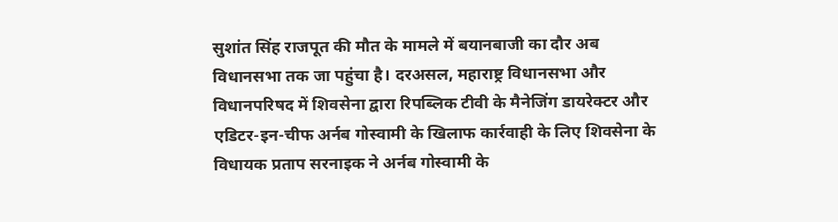सुशांत सिंह राजपूत की मौत के मामले में बयानबाजी का दौर अब विधानसभा तक जा पहुंचा है। दरअसल, महाराष्ट्र विधानसभा और विधानपरिषद में शिवसेना द्वारा रिपब्लिक टीवी के मैनेजिंग डायरेक्टर और एडिटर-इन-चीफ अर्नब गोस्वामी के खिलाफ कार्रवाही के लिए शिवसेना के विधायक प्रताप सरनाइक ने अर्नब गोस्वामी के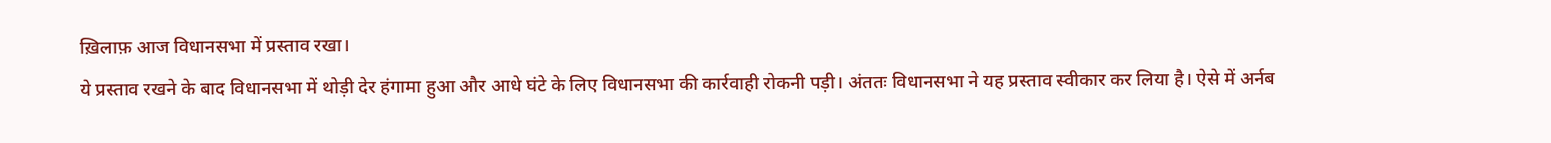ख़िलाफ़ आज विधानसभा में प्रस्ताव रखा।
ये प्रस्ताव रखने के बाद विधानसभा में थोड़ी देर हंगामा हुआ और आधे घंटे के लिए विधानसभा की कार्रवाही रोकनी पड़ी। अंततः विधानसभा ने यह प्रस्ताव स्वीकार कर लिया है। ऐसे में अर्नब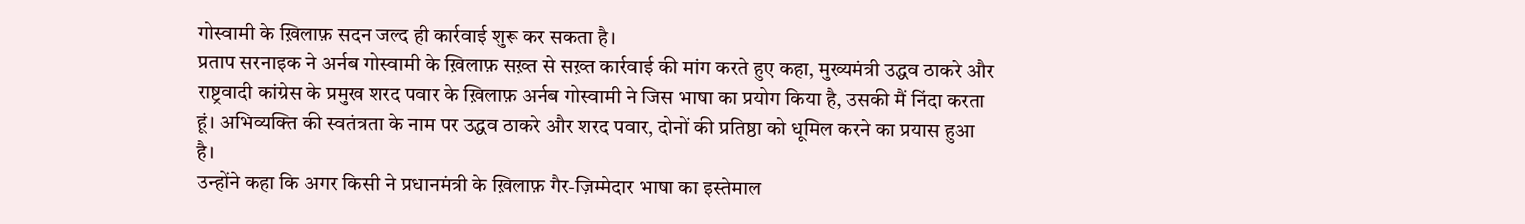गोस्वामी के ख़िलाफ़ सदन जल्द ही कार्रवाई शुरू कर सकता है।
प्रताप सरनाइक ने अर्नब गोस्वामी के ख़िलाफ़ सख़्त से सख़्त कार्रवाई की मांग करते हुए कहा, मुख्यमंत्री उद्धव ठाकरे और राष्ट्रवादी कांग्रेस के प्रमुख शरद पवार के ख़िलाफ़ अर्नब गोस्वामी ने जिस भाषा का प्रयोग किया है, उसकी मैं निंदा करता हूं। अभिव्यक्ति की स्वतंत्रता के नाम पर उद्धव ठाकरे और शरद पवार, दोनों की प्रतिष्ठा को धूमिल करने का प्रयास हुआ है।
उन्होंने कहा कि अगर किसी ने प्रधानमंत्री के ख़िलाफ़ गैर-ज़िम्मेदार भाषा का इस्तेमाल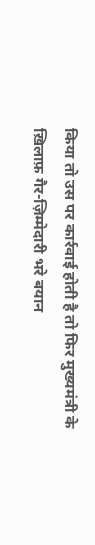किया तो उस पर कार्रवाई होती है तो फिर मुख्यमंत्री के ख़िलाफ़ गैर-ज़िम्मेदारी भरे बयान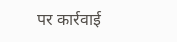पर कार्रवाई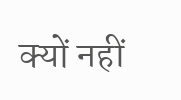क्यों नहीं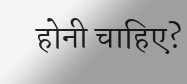होनी चाहिए?